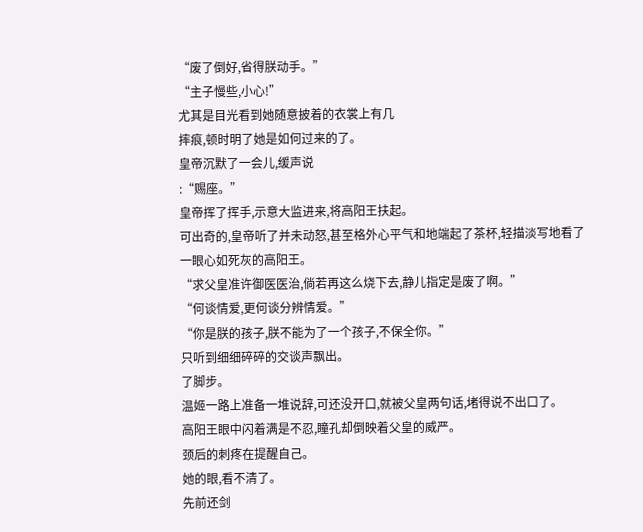“废了倒好,省得朕动手。”
“主子慢些,小心!”
尤其是目光看到她随意披着的衣裳上有几
摔痕,顿时明了她是如何过来的了。
皇帝沉默了一会儿,缓声说
:“赐座。”
皇帝挥了挥手,示意大监进来,将高阳王扶起。
可出奇的,皇帝听了并未动怒,甚至格外心平气和地端起了茶杯,轻描淡写地看了一眼心如死灰的高阳王。
“求父皇准许御医医治,倘若再这么烧下去,静儿指定是废了啊。”
“何谈情爱,更何谈分辨情爱。”
“你是朕的孩子,朕不能为了一个孩子,不保全你。”
只听到细细碎碎的交谈声飘出。
了脚步。
温姬一路上准备一堆说辞,可还没开口,就被父皇两句话,堵得说不出口了。
高阳王眼中闪着满是不忍,瞳孔却倒映着父皇的威严。
颈后的刺疼在提醒自己。
她的眼,看不清了。
先前还剑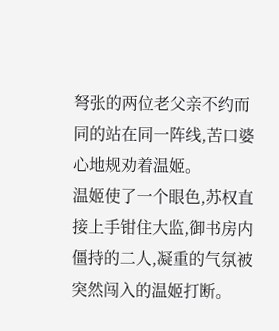弩张的两位老父亲不约而同的站在同一阵线,苦口婆心地规劝着温姬。
温姬使了一个眼色,苏权直接上手钳住大监,御书房内僵持的二人,凝重的气氛被突然闯入的温姬打断。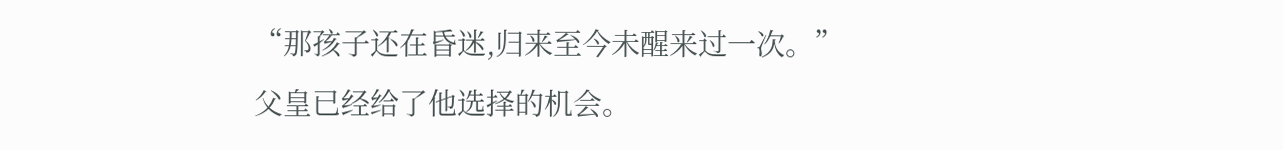“那孩子还在昏迷,归来至今未醒来过一次。”
父皇已经给了他选择的机会。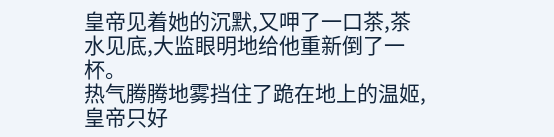皇帝见着她的沉默,又呷了一口茶,茶水见底,大监眼明地给他重新倒了一杯。
热气腾腾地雾挡住了跪在地上的温姬,皇帝只好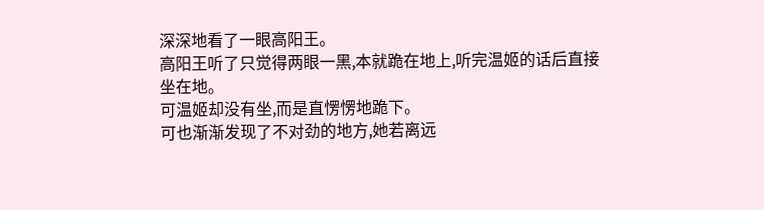深深地看了一眼高阳王。
高阳王听了只觉得两眼一黑,本就跪在地上,听完温姬的话后直接
坐在地。
可温姬却没有坐,而是直愣愣地跪下。
可也渐渐发现了不对劲的地方,她若离远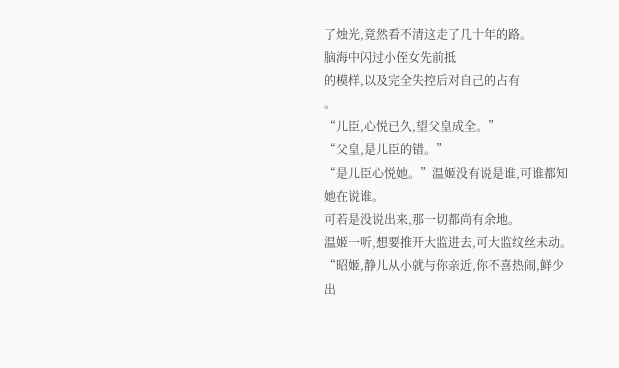了烛光,竟然看不清这走了几十年的路。
脑海中闪过小侄女先前抵
的模样,以及完全失控后对自己的占有
。
“儿臣,心悦已久,望父皇成全。”
“父皇,是儿臣的错。”
“是儿臣心悦她。”温姬没有说是谁,可谁都知
她在说谁。
可若是没说出来,那一切都尚有余地。
温姬一听,想要推开大监进去,可大监纹丝未动。
“昭姬,静儿从小就与你亲近,你不喜热闹,鲜少出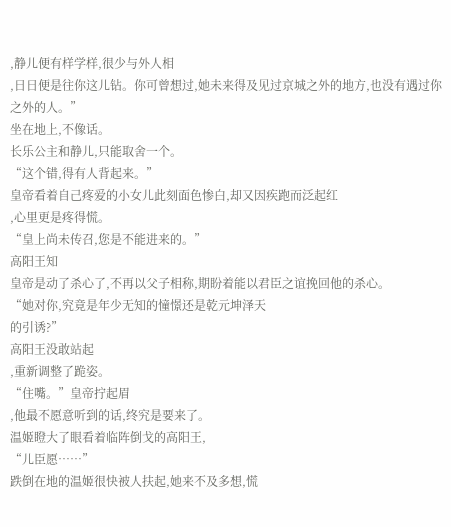,静儿便有样学样,很少与外人相
,日日便是往你这儿钻。你可曾想过,她未来得及见过京城之外的地方,也没有遇过你之外的人。”
坐在地上,不像话。
长乐公主和静儿,只能取舍一个。
“这个错,得有人背起来。”
皇帝看着自己疼爱的小女儿此刻面色惨白,却又因疾跑而泛起红
,心里更是疼得慌。
“皇上尚未传召,您是不能进来的。”
高阳王知
皇帝是动了杀心了,不再以父子相称,期盼着能以君臣之谊挽回他的杀心。
“她对你,究竟是年少无知的憧憬还是乾元坤泽天
的引诱?”
高阳王没敢站起
,重新调整了跪姿。
“住嘴。”皇帝拧起眉
,他最不愿意听到的话,终究是要来了。
温姬瞪大了眼看着临阵倒戈的高阳王,
“儿臣愿……”
跌倒在地的温姬很快被人扶起,她来不及多想,慌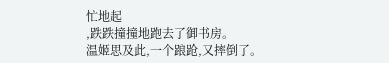忙地起
,跌跌撞撞地跑去了御书房。
温姬思及此,一个踉跄,又摔倒了。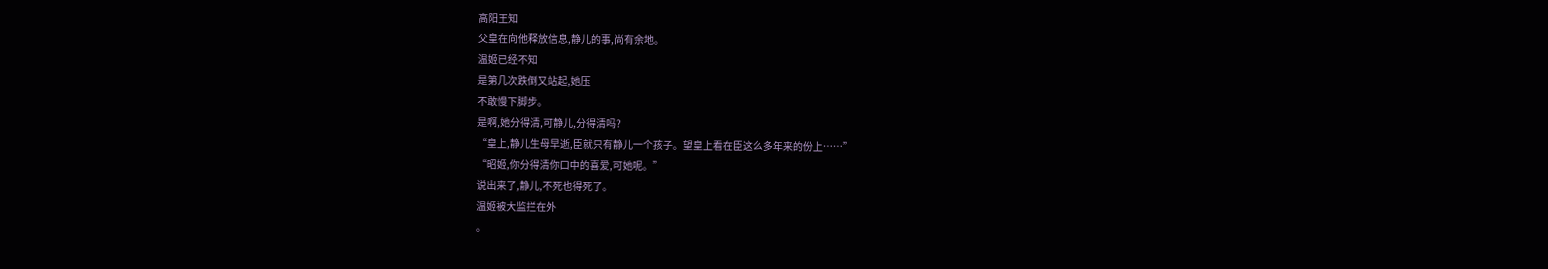高阳王知
父皇在向他释放信息,静儿的事,尚有余地。
温姬已经不知
是第几次跌倒又站起,她压
不敢慢下脚步。
是啊,她分得清,可静儿,分得清吗?
“皇上,静儿生母早逝,臣就只有静儿一个孩子。望皇上看在臣这么多年来的份上……”
“昭姬,你分得清你口中的喜爱,可她呢。”
说出来了,静儿,不死也得死了。
温姬被大监拦在外
。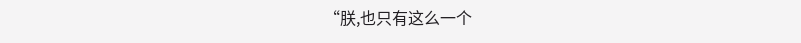“朕,也只有这么一个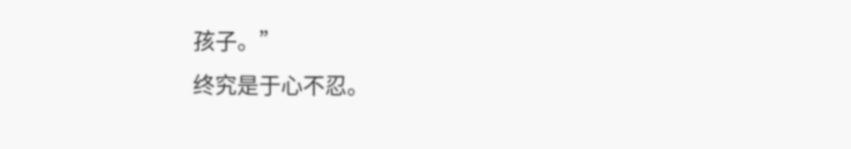孩子。”
终究是于心不忍。